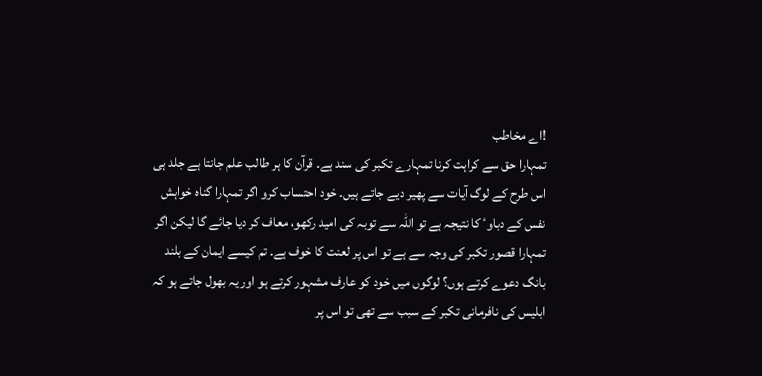!اے مخاطب
تمہارا حق سے کراہت کرنا تمہارے تکبر کی سند ہے۔ قرآن کا ہر طالب علم جانتا ہے جلد ہی اس طرح کے لوگ آیات سے پھیر دیے جاتے ہیں۔ خود احتساب کرو اگر تمہارا گناہ خواہش نفس کے دباوٴ کا نتیجہ ہے تو اللہ سے توبہ کی امید رکھو، معاف کر دیا جائے گا لیکن اگر تمہارا قصور تکبر کی وجہ سے ہے تو اس پر لعنت کا خوف ہے۔ تم کیسے ایمان کے بلند بانگ دعوے کرتے ہوں؟ لوگوں میں خود کو عارف مشہور کرتے ہو اور یہ بھول جاتے ہو کہ ابلیس کی نافرمانی تکبر کے سبب سے تھی تو اس پر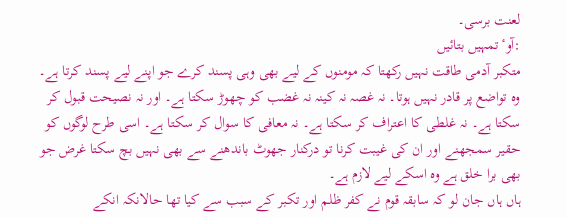لعنت برسی۔
:آوٴ تمہیں بتائیں
متکبر آدمی طاقت نہیں رکھتا کہ مومنوں کے لیے بھی وہی پسند کرے جو اپنے لیے پسند کرتا ہے۔ وہ تواضع پر قادر نہیں ہوتا۔ نہ غصہ نہ کینہ نہ غضب کو چھوڑ سکتا ہے۔ اور نہ نصیحت قبول کر سکتا ہے۔ نہ غلطی کا اعتراف کر سکتا ہے۔ نہ معافی کا سوال کر سکتا ہے۔ اسی طرح لوگوں کو حقیر سمجھنے اور ان کی غیبت کرنا تو درکنار جھوٹ باندھنے سے بھی نہیں بچ سکتا غرض جو بھی برا خلق ہے وہ اسکے لیے لازم ہے۔
ہاں ہاں جان لو کہ سابقہ قوم نے کفر ظلم اور تکبر کے سبب سے کیا تھا حالانکہ انکے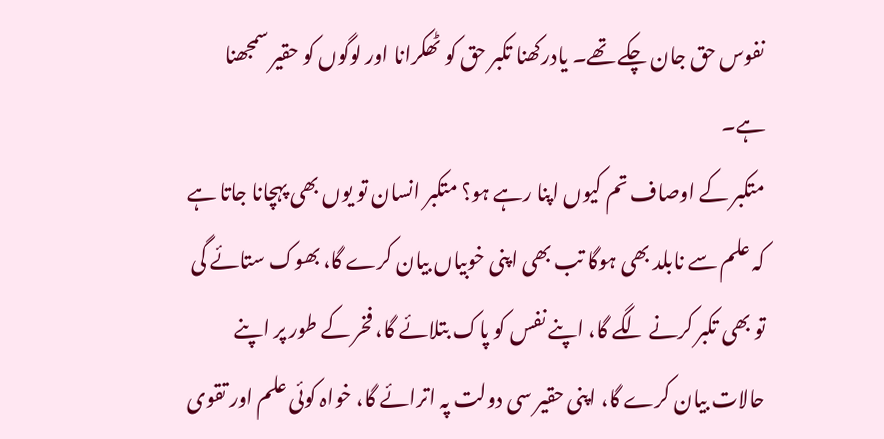نفوس حق جان چکے تھے۔ یادرکھنا تکبر حق کو ٹھکرانا اور لوگوں کو حقیر سمجھنا ہے۔
متکبر کے اوصاف تم کیوں اپنا رہے ہو؟ متکبر انسان تو یوں بھی پہچانا جاتا ہے کہ علم سے نابلد بھی ہوگا تب بھی اپنی خوبیاں بیان کرے گا، بھوک ستائے گی تو بھی تکبر کرنے لگے گا، اپنے نفس کو پاک بتلائے گا، فخر کے طور پر اپنے حالات بیان کرے گا، اپنی حقیر سی دولت پہ اترائے گا، خواہ کوئی علم اور تقوی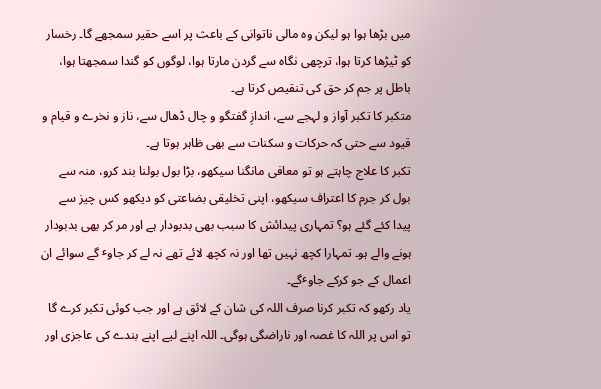میں بڑھا ہوا ہو لیکن وہ مالی ناتوانی کے باعث پر اسے حقیر سمجھے گا۔ رخسار کو ٹیڑھا کرتا ہوا، ترچھی نگاہ سے گردن مارتا ہوا، لوگوں کو گندا سمجھتا ہوا، باطل پر جم کر حق کی تنقیص کرتا ہے۔
متکبر کا تکبر آواز و لہجے سے، اندازِ گفتگو و چال ڈھال سے، ناز و نخرے و قیام و قیود سے حتی کہ حرکات و سکنات سے بھی ظاہر ہوتا ہے۔
تکبر کا علاج چاہتے ہو تو معافی مانگنا سیکھو، بڑا بول بولنا بند کرو، منہ سے بول کر جرم کا اعتراف سیکھو، اپنی تخلیقی بضاعتی کو دیکھو کس چیز سے پیدا کئے گئے ہو؟ تمہاری پیدائش کا سبب بھی بدبودار ہے اور مر کر بھی بدبودار ہونے والے ہو۔ تمہارا کچھ نہیں تھا اور نہ کچھ لائے تھے نہ لے کر جاوٴ گے سوائے ان اعمال کے جو کرکے جاوٴگے۔
یاد رکھو کہ تکبر کرنا صرف اللہ کی شان کے لائق ہے اور جب کوئی تکبر کرے گا تو اس پر اللہ کا غصہ اور ناراضگی ہوگی۔ اللہ اپنے لیے اپنے بندے کی عاجزی اور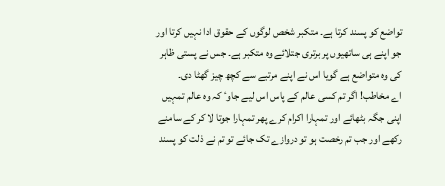تواضع کو پسند کرتا ہے۔ متکبر شخص لوگوں کے حقوق ادا نہیں کرتا اور جو اپنے ہی ساتھیوں پر برتری جتلائے وہ متکبر ہے۔ جس نے پستی ظاہر کی وہ متواضع ہے گویا اس نے اپنے مرتبے سے کچھ چیز گھٹا دی۔
اے مخاطب! اگر تم کسی عالم کے پاس اس لیے جاوٴ کہ وہ عالم تمہیں اپنی جگہ بٹھائے اور تمہارا اکرام کرے پھر تمہارا جوتا لا کر کے سامنے رکھے اور جب تم رخصت ہو تو دروازے تک جائے تو تم نے ذلت کو پسند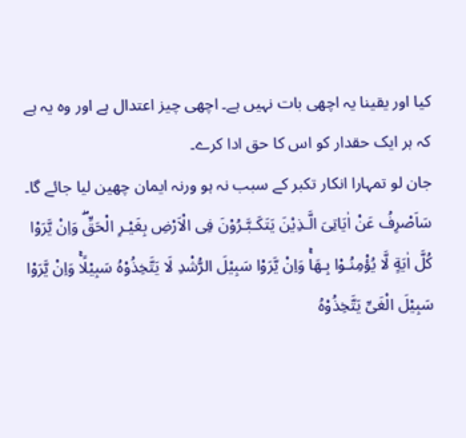کیا اور یقینا یہ اچھی بات نہیں ہے۔ اچھی چیز اعتدال ہے اور وہ یہ ہے کہ ہر ایک حقدار کو اس کا حق ادا کرے۔
جان لو تمہارا انکار تکبر کے سبب نہ ہو ورنہ ایمان چھین لیا جائے گا۔
سَاَصْرِفُ عَنْ اٰيَاتِىَ الَّـذِيْنَ يَتَكَـبَّـرُوْنَ فِى الْاَرْضِ بِغَيْـرِ الْحَقِّۖ وَاِنْ يَّرَوْا كُلَّ اٰيَةٍ لَّا يُؤْمِنُـوْا بِـهَاۚ وَاِنْ يَّرَوْا سَبِيْلَ الرُّشْدِ لَا يَتَّخِذُوْهُ سَبِيْلًاۚ وَاِنْ يَّرَوْا سَبِيْلَ الْغَىِّ يَتَّخِذُوْهُ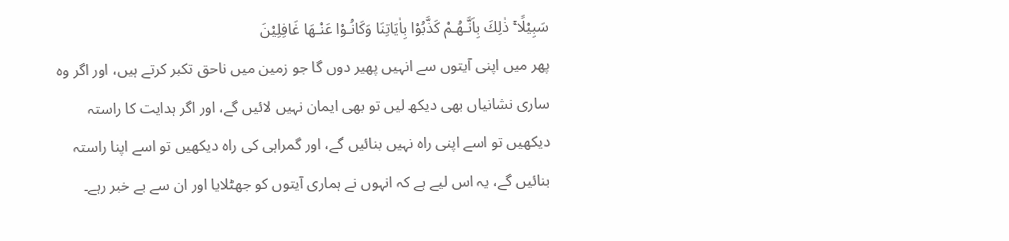سَبِيْلًا ۚ ذٰلِكَ بِاَنَّـهُـمْ كَذَّبُوْا بِاٰيَاتِنَا وَكَانُـوْا عَنْـهَا غَافِلِيْنَ
پھر میں اپنی آیتوں سے انہیں پھیر دوں گا جو زمین میں ناحق تکبر کرتے ہیں، اور اگر وہ ساری نشانیاں بھی دیکھ لیں تو بھی ایمان نہیں لائیں گے، اور اگر ہدایت کا راستہ دیکھیں تو اسے اپنی راہ نہیں بنائیں گے، اور گمراہی کی راہ دیکھیں تو اسے اپنا راستہ بنائیں گے، یہ اس لیے ہے کہ انہوں نے ہماری آیتوں کو جھٹلایا اور ان سے بے خبر رہے۔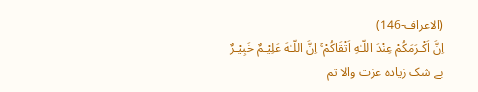(الاعراف-146)
اِنَّ اَكْـرَمَكُمْ عِنْدَ اللّـٰهِ اَتْقَاكُمْ ۚ اِنَّ اللّـٰهَ عَلِيْـمٌ خَبِيْـرٌ
بے شک زیادہ عزت والا تم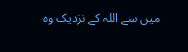میں سے اللہ کے نزدیک وہ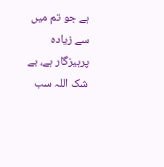ہے جو تم میں سے زیادہ پرہیزگار ہے، بے شک اللہ سب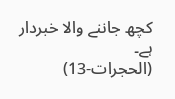کچھ جاننے والا خبردار ہے۔
(الحجرات-13)